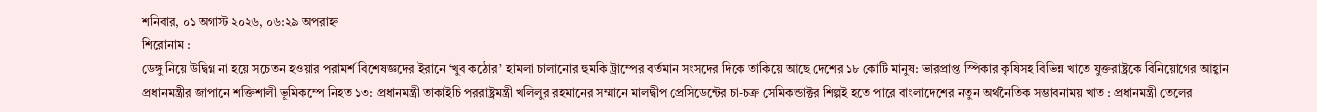শনিবার, ০১ অগাস্ট ২০২৬, ০৬:২৯ অপরাহ্ন
শিরোনাম :
ডেঙ্গু নিয়ে উদ্বিগ্ন না হয়ে সচেতন হওয়ার পরামর্শ বিশেষজ্ঞদের ইরানে ‘খুব কঠোর’ হামলা চালানোর হুমকি ট্রাম্পের বর্তমান সংসদের দিকে তাকিয়ে আছে দেশের ১৮ কোটি মানুষ: ভারপ্রাপ্ত স্পিকার কৃষিসহ বিভিন্ন খাতে যুক্তরাষ্ট্রকে বিনিয়োগের আহ্বান প্রধানমন্ত্রীর জাপানে শক্তিশালী ভূমিকম্পে নিহত ১৩: প্রধানমন্ত্রী তাকাইচি পররাষ্ট্রমন্ত্রী খলিলুর রহমানের সম্মানে মালদ্বীপ প্রেসিডেন্টের চা-চক্র সেমিকন্ডাক্টর শিল্পই হতে পারে বাংলাদেশের নতুন অর্থনৈতিক সম্ভাবনাময় খাত : প্রধানমন্ত্রী তেলের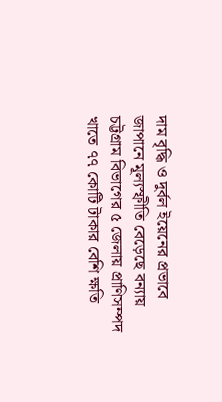দাম বৃদ্ধি ও দুর্বল ইয়েনের প্রভাবে জাপানে মূল্যস্ফীতি বেড়েছে বন্যায় চট্টগ্রাম বিভাগের ৫ জেলায় প্রাণিসম্পদ খাতে ৭৭ কোটি টাকার বেশি ক্ষতি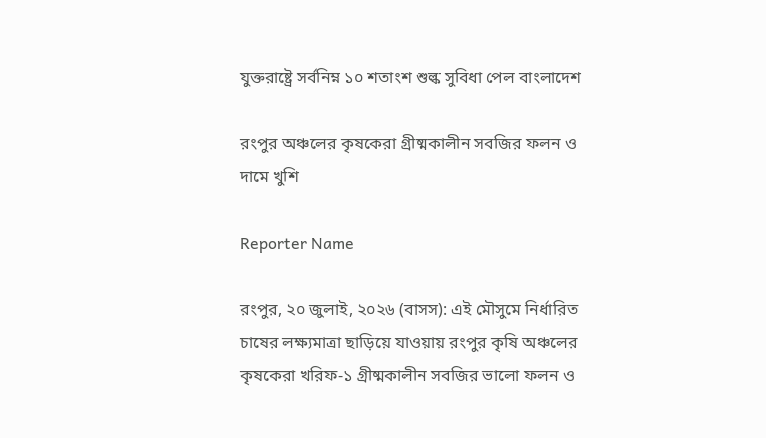যুক্তরাষ্ট্রে সর্বনিম্ন ১০ শতাংশ শুল্ক সুবিধা পেল বাংলাদেশ

রংপুর অঞ্চলের কৃষকেরা গ্রীষ্মকালীন সবজির ফলন ও দামে খুশি

Reporter Name

রংপুর, ২০ জুলাই, ২০২৬ (বাসস): এই মৌসুমে নির্ধারিত চাষের লক্ষ্যমাত্রা ছাড়িয়ে যাওয়ায় রংপুর কৃষি অঞ্চলের কৃষকেরা খরিফ-১ গ্রীষ্মকালীন সবজির ভালো ফলন ও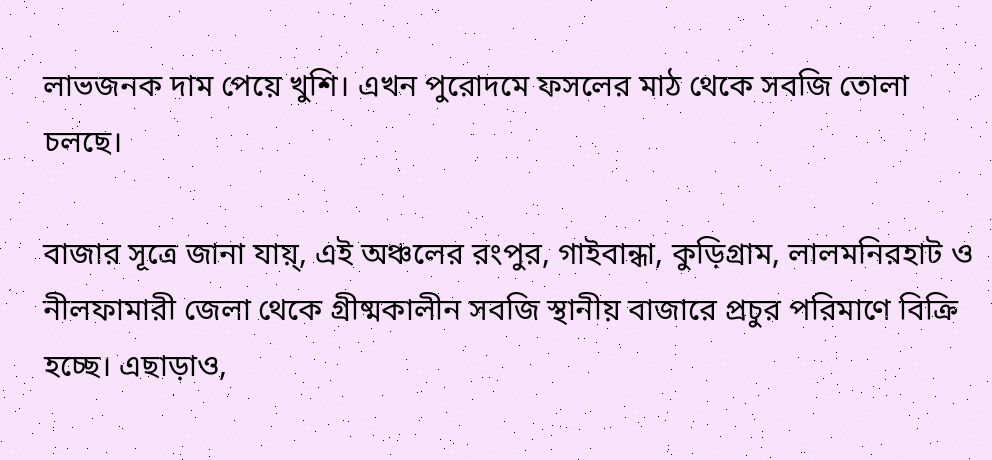লাভজনক দাম পেয়ে খুশি। এখন পুরোদমে ফসলের মাঠ থেকে সবজি তোলা চলছে।

বাজার সূত্রে জানা যায়্, এই অঞ্চলের রংপুর, গাইবান্ধা, কুড়িগ্রাম, লালমনিরহাট ও নীলফামারী জেলা থেকে গ্রীষ্মকালীন সবজি স্থানীয় বাজারে প্রচুর পরিমাণে বিক্রি হচ্ছে। এছাড়াও,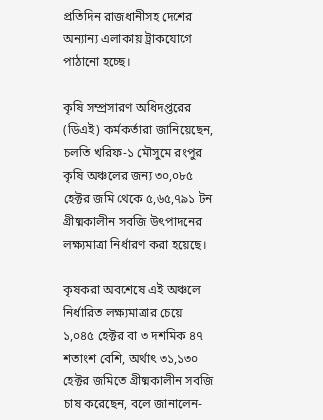প্রতিদিন রাজধানীসহ দেশের অন্যান্য এলাকায় ট্রাকযোগে পাঠানো হচ্ছে।

কৃষি সম্প্রসারণ অধিদপ্তরের (ডিএই) কর্মকর্তারা জানিয়েছেন, চলতি খরিফ-১ মৌসুমে রংপুর কৃষি অঞ্চলের জন্য ৩০,০৮৫ হেক্টর জমি থেকে ৫,৬৫,৭৯১ টন গ্রীষ্মকালীন সবজি উৎপাদনের লক্ষ্যমাত্রা নির্ধারণ করা হয়েছে।

কৃষকরা অবশেষে এই অঞ্চলে নির্ধারিত লক্ষ্যমাত্রার চেয়ে ১,০৪৫ হেক্টর বা ৩ দশমিক ৪৭ শতাংশ বেশি, অর্থাৎ ৩১,১৩০ হেক্টর জমিতে গ্রীষ্মকালীন সবজি চাষ করেছেন, বলে জানালেন-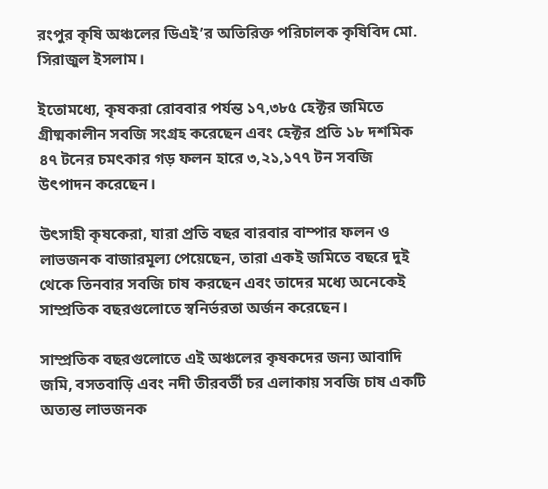রংপুর কৃষি অঞ্চলের ডিএই’র অতিরিক্ত পরিচালক কৃষিবিদ মো. সিরাজুল ইসলাম।

ইতোমধ্যে, কৃষকরা রোববার পর্যন্ত ১৭,৩৮৫ হেক্টর জমিতে গ্রীষ্মকালীন সবজি সংগ্রহ করেছেন এবং হেক্টর প্রতি ১৮ দশমিক ৪৭ টনের চমৎকার গড় ফলন হারে ৩,২১,১৭৭ টন সবজি উৎপাদন করেছেন।

উৎসাহী কৃষকেরা, যারা প্রতি বছর বারবার বাম্পার ফলন ও লাভজনক বাজারমূল্য পেয়েছেন, তারা একই জমিতে বছরে দুই থেকে তিনবার সবজি চাষ করছেন এবং তাদের মধ্যে অনেকেই সাম্প্রতিক বছরগুলোতে স্বনির্ভরতা অর্জন করেছেন।

সাম্প্রতিক বছরগুলোতে এই অঞ্চলের কৃষকদের জন্য আবাদি জমি, বসতবাড়ি এবং নদী তীরবর্তী চর এলাকায় সবজি চাষ একটি অত্যন্ত লাভজনক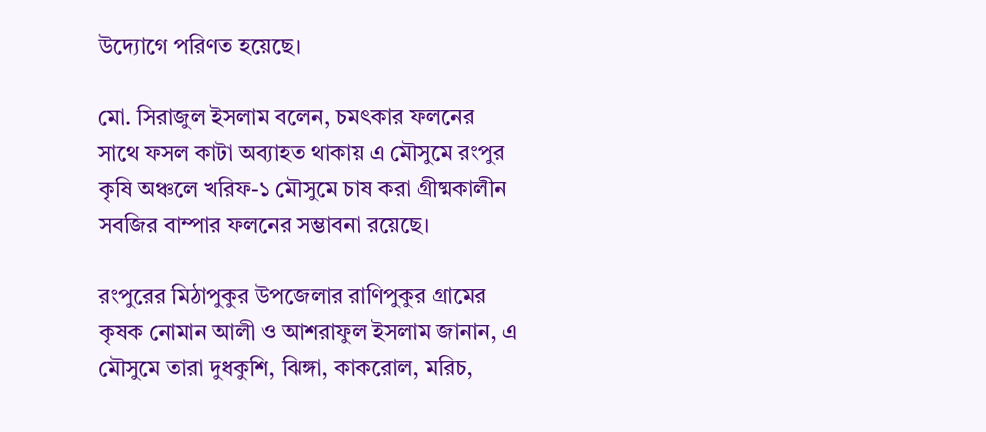উদ্যোগে পরিণত হয়েছে।

মো. সিরাজুল ইসলাম বলেন, চমৎকার ফলনের সাথে ফসল কাটা অব্যাহত থাকায় এ মৌসুমে রংপুর কৃষি অঞ্চলে খরিফ-১ মৌসুমে চাষ করা গ্রীষ্মকালীন সবজির বাম্পার ফলনের সম্ভাবনা রয়েছে।

রংপুরের মিঠাপুকুর উপজেলার রাণিপুকুর গ্রামের কৃষক নোমান আলী ও আশরাফুল ইসলাম জানান, এ মৌসুমে তারা দুধকুশি, ঝিঙ্গা, কাকরোল, মরিচ,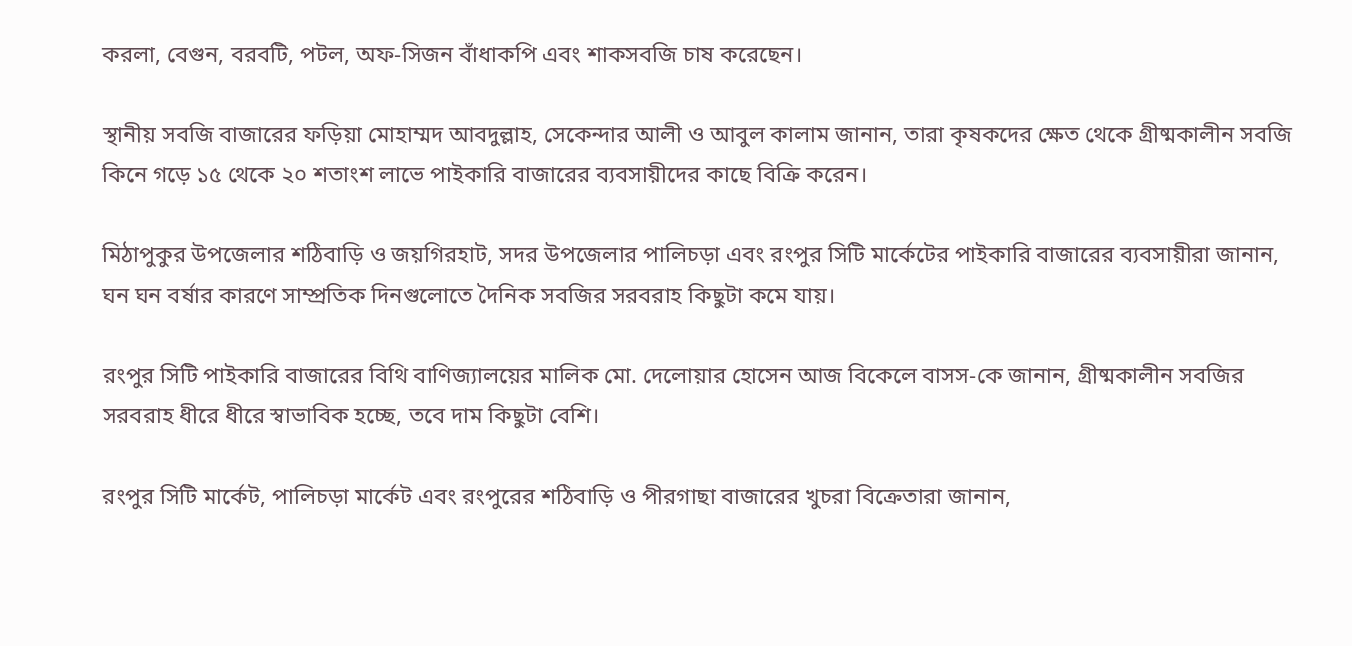করলা, বেগুন, বরবটি, পটল, অফ-সিজন বাঁধাকপি এবং শাকসবজি চাষ করেছেন।

স্থানীয় সবজি বাজারের ফড়িয়া মোহাম্মদ আবদুল্লাহ, সেকেন্দার আলী ও আবুল কালাম জানান, তারা কৃষকদের ক্ষেত থেকে গ্রীষ্মকালীন সবজি কিনে গড়ে ১৫ থেকে ২০ শতাংশ লাভে পাইকারি বাজারের ব্যবসায়ীদের কাছে বিক্রি করেন।

মিঠাপুকুর উপজেলার শঠিবাড়ি ও জয়গিরহাট, সদর উপজেলার পালিচড়া এবং রংপুর সিটি মার্কেটের পাইকারি বাজারের ব্যবসায়ীরা জানান, ঘন ঘন বর্ষার কারণে সাম্প্রতিক দিনগুলোতে দৈনিক সবজির সরবরাহ কিছুটা কমে যায়।

রংপুর সিটি পাইকারি বাজারের বিথি বাণিজ্যালয়ের মালিক মো. দেলোয়ার হোসেন আজ বিকেলে বাসস-কে জানান, গ্রীষ্মকালীন সবজির সরবরাহ ধীরে ধীরে স্বাভাবিক হচ্ছে, তবে দাম কিছুটা বেশি।

রংপুর সিটি মার্কেট, পালিচড়া মার্কেট এবং রংপুরের শঠিবাড়ি ও পীরগাছা বাজারের খুচরা বিক্রেতারা জানান,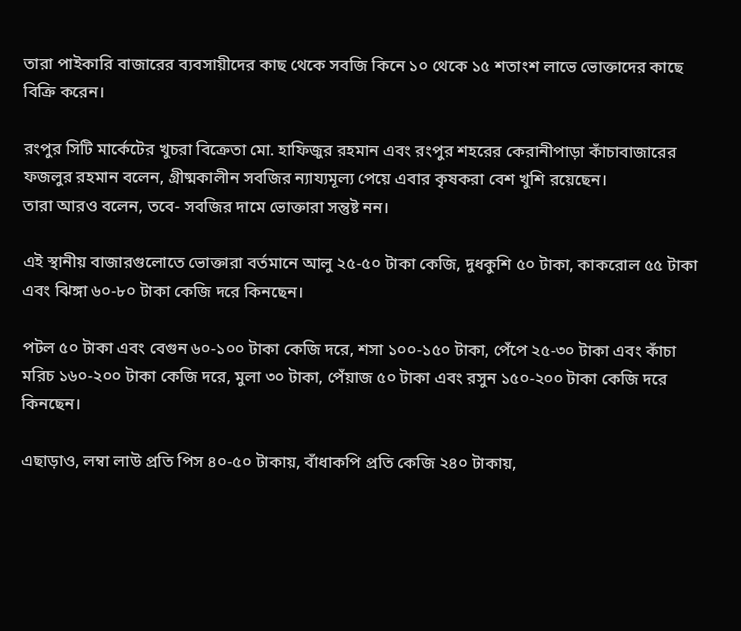তারা পাইকারি বাজারের ব্যবসায়ীদের কাছ থেকে সবজি কিনে ১০ থেকে ১৫ শতাংশ লাভে ভোক্তাদের কাছে বিক্রি করেন।

রংপুর সিটি মার্কেটের খুচরা বিক্রেতা মো. হাফিজুর রহমান এবং রংপুর শহরের কেরানীপাড়া কাঁচাবাজারের ফজলুর রহমান বলেন, গ্রীষ্মকালীন সবজির ন্যায্যমূল্য পেয়ে এবার কৃষকরা বেশ খুশি রয়েছেন।
তারা আরও বলেন, তবে- সবজির দামে ভোক্তারা সন্তুষ্ট নন।

এই স্থানীয় বাজারগুলোতে ভোক্তারা বর্তমানে আলু ২৫-৫০ টাকা কেজি, দুধকুশি ৫০ টাকা, কাকরোল ৫৫ টাকা এবং ঝিঙ্গা ৬০-৮০ টাকা কেজি দরে কিনছেন।

পটল ৫০ টাকা এবং বেগুন ৬০-১০০ টাকা কেজি দরে, শসা ১০০-১৫০ টাকা, পেঁপে ২৫-৩০ টাকা এবং কাঁচা মরিচ ১৬০-২০০ টাকা কেজি দরে, মুলা ৩০ টাকা, পেঁয়াজ ৫০ টাকা এবং রসুন ১৫০-২০০ টাকা কেজি দরে কিনছেন।

এছাড়াও, লম্বা লাউ প্রতি পিস ৪০-৫০ টাকায়, বাঁধাকপি প্রতি কেজি ২৪০ টাকায়,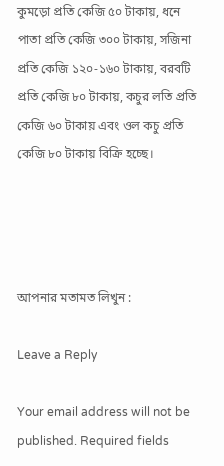কুমড়ো প্রতি কেজি ৫০ টাকায়, ধনে পাতা প্রতি কেজি ৩০০ টাকায়, সজিনা প্রতি কেজি ১২০-১৬০ টাকায়, বরবটি প্রতি কেজি ৮০ টাকায়, কচুর লতি প্রতি কেজি ৬০ টাকায় এবং ওল কচু প্রতি কেজি ৮০ টাকায় বিক্রি হচ্ছে।




আপনার মতামত লিখুন :

Leave a Reply

Your email address will not be published. Required fields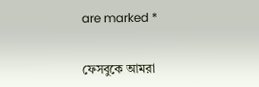are marked *


ফেসবুকে আমরা